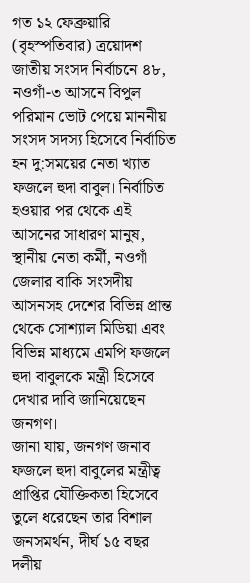গত ১২ ফেব্রুয়ারি (বৃহস্পতিবার) ত্রয়োদশ জাতীয় সংসদ নির্বাচনে ৪৮, নওগাঁ-৩ আসনে বিপুল পরিমান ভোট পেয়ে মাননীয় সংসদ সদস্য হিসেবে নির্বাচিত হন দু:সময়ের নেতা খ্যাত ফজলে হুদা বাবুল। নির্বাচিত হওয়ার পর থেকে এই আসনের সাধারণ মানুষ, স্থানীয় নেতা কর্মী, নওগাঁ জেলার বাকি সংসদীয় আসনসহ দেশের বিভিন্ন প্রান্ত থেকে সোশ্যাল মিডিয়া এবং বিভিন্ন মাধ্যমে এমপি ফজলে হুদা বাবুলকে মন্ত্রী হিসেবে দেখার দাবি জানিয়েছেন জনগণ।
জানা যায়, জনগণ জনাব ফজলে হুদা বাবুলের মন্ত্রীত্ব প্রাপ্তির যৌক্তিকতা হিসেবে তুলে ধরেছেন তার বিশাল জনসমর্থন, দীর্ঘ ১৫ বছর দলীয়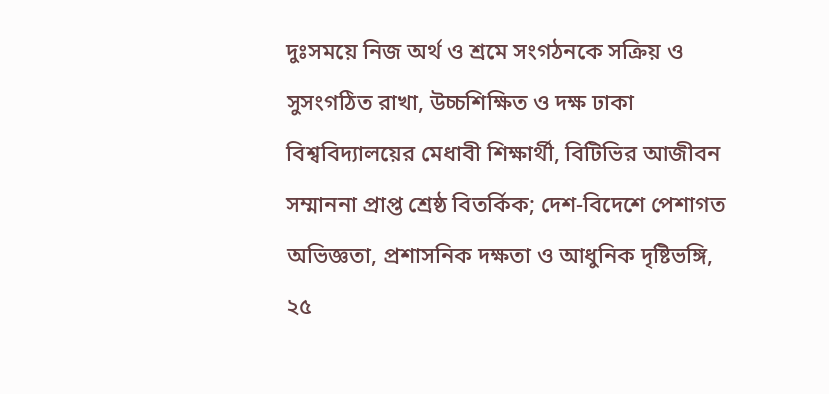দুঃসময়ে নিজ অর্থ ও শ্রমে সংগঠনকে সক্রিয় ও সুসংগঠিত রাখা, উচ্চশিক্ষিত ও দক্ষ ঢাকা বিশ্ববিদ্যালয়ের মেধাবী শিক্ষার্থী, বিটিভির আজীবন সম্মাননা প্রাপ্ত শ্রেষ্ঠ বিতর্কিক; দেশ-বিদেশে পেশাগত অভিজ্ঞতা, প্রশাসনিক দক্ষতা ও আধুনিক দৃষ্টিভঙ্গি, ২৫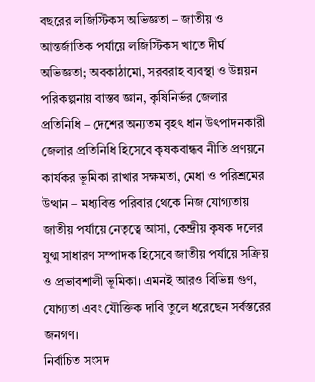বছরের লজিস্টিকস অভিজ্ঞতা – জাতীয় ও আন্তর্জাতিক পর্যায়ে লজিস্টিকস খাতে দীর্ঘ অভিজ্ঞতা; অবকাঠামো, সরবরাহ ব্যবস্থা ও উন্নয়ন পরিকল্পনায় বাস্তব জ্ঞান, কৃষিনির্ভর জেলার প্রতিনিধি – দেশের অন্যতম বৃহৎ ধান উৎপাদনকারী জেলার প্রতিনিধি হিসেবে কৃষকবান্ধব নীতি প্রণয়নে কার্যকর ভূমিকা রাখার সক্ষমতা, মেধা ও পরিশ্রমের উত্থান – মধ্যবিত্ত পরিবার থেকে নিজ যোগ্যতায় জাতীয় পর্যায়ে নেতৃত্বে আসা, কেন্দ্রীয় কৃষক দলের যুগ্ম সাধারণ সম্পাদক হিসেবে জাতীয় পর্যায়ে সক্রিয় ও প্রভাবশালী ভূমিকা। এমনই আরও বিভিন্ন গুণ, যোগ্যতা এবং যৌক্তিক দাবি তুলে ধরেছেন সর্বস্তরের জনগণ।
নির্বাচিত সংসদ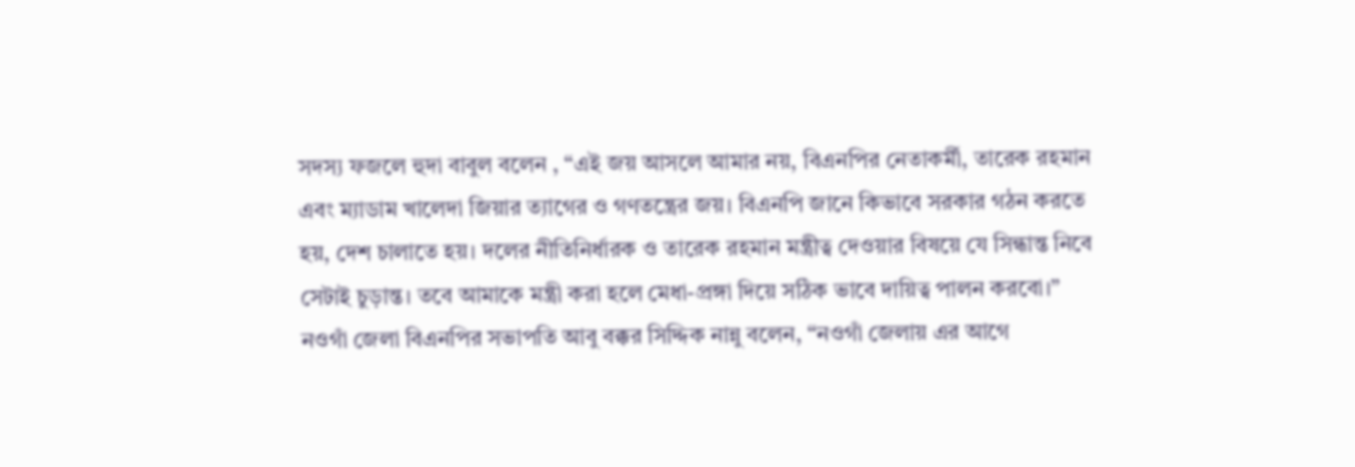সদস্য ফজলে হুদা বাবুল বলেন , “এই জয় আসলে আমার নয়, বিএনপির নেতাকর্মী, তারেক রহমান এবং ম্যাডাম খালেদা জিয়ার ত্যাগের ও গণতন্ত্রের জয়। বিএনপি জানে কিভাবে সরকার গঠন করতে হয়, দেশ চালাতে হয়। দলের নীতিনির্ধারক ও তারেক রহমান মন্ত্রীত্ব দেওয়ার বিষয়ে যে সিন্ধান্ত নিবে সেটাই চুড়ান্ত। তবে আমাকে মন্ত্রী করা হলে মেধা-প্রঙ্গা দিয়ে সঠিক ভাবে দায়িত্ব পালন করবো।”
নওগাঁ জেলা বিএনপির সভাপতি আবু বক্কর সিদ্দিক নান্নু বলেন, “নওগাঁ জেলায় এর আগে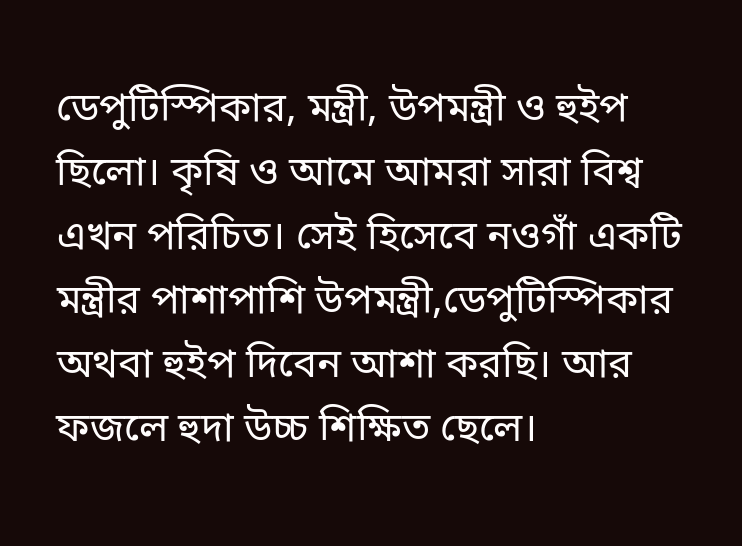ডেপুটিস্পিকার, মন্ত্রী, উপমন্ত্রী ও হুইপ ছিলো। কৃষি ও আমে আমরা সারা বিশ্ব এখন পরিচিত। সেই হিসেবে নওগাঁ একটি মন্ত্রীর পাশাপাশি উপমন্ত্রী,ডেপুটিস্পিকার অথবা হুইপ দিবেন আশা করছি। আর ফজলে হুদা উচ্চ শিক্ষিত ছেলে।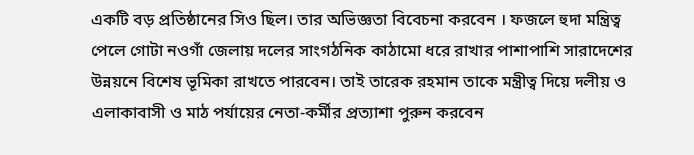একটি বড় প্রতিষ্ঠানের সিও ছিল। তার অভিজ্ঞতা বিবেচনা করবেন । ফজলে হুদা মন্ত্রিত্ব পেলে গোটা নওগাঁ জেলায় দলের সাংগঠনিক কাঠামো ধরে রাখার পাশাপাশি সারাদেশের উন্নয়নে বিশেষ ভূমিকা রাখতে পারবেন। তাই তারেক রহমান তাকে মন্ত্রীত্ব দিয়ে দলীয় ও এলাকাবাসী ও মাঠ পর্যায়ের নেতা-কর্মীর প্রত্যাশা পুরুন করবেন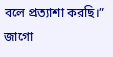বলে প্রত্যাশা করছি।”
জাগো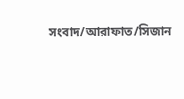সংবাদ/আরাফাত/সিজান